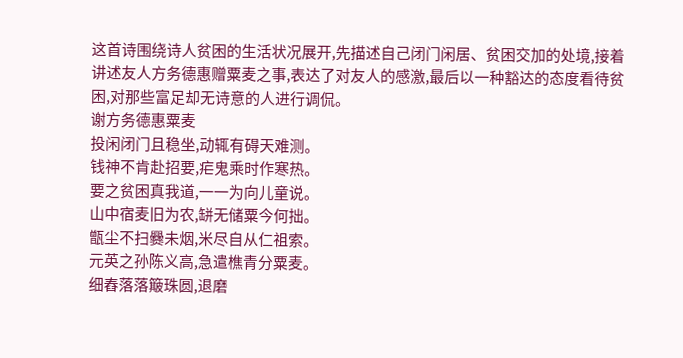这首诗围绕诗人贫困的生活状况展开,先描述自己闭门闲居、贫困交加的处境,接着讲述友人方务德惠赠粟麦之事,表达了对友人的感激,最后以一种豁达的态度看待贫困,对那些富足却无诗意的人进行调侃。
谢方务德惠粟麦
投闲闭门且稳坐,动辄有碍天难测。
钱神不肯赴招要,疟鬼乘时作寒热。
要之贫困真我道,一一为向儿童说。
山中宿麦旧为农,缾无储粟今何拙。
甑尘不扫爨未烟,米尽自从仁祖索。
元英之孙陈义高,急遣樵青分粟麦。
细舂落落簸珠圆,退磨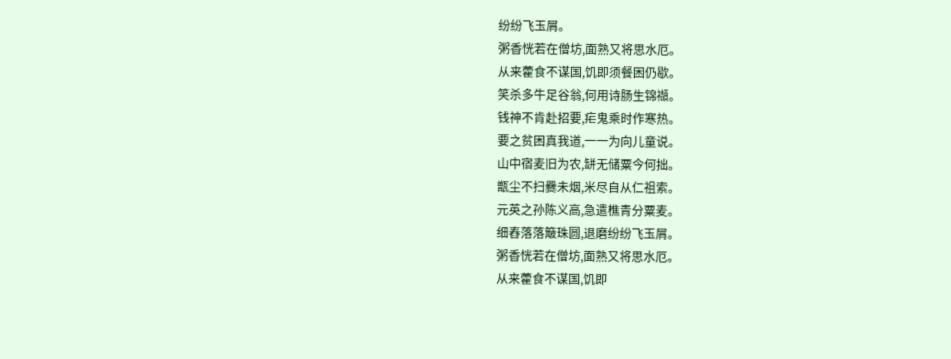纷纷飞玉屑。
粥香恍若在僧坊,面熟又将思水厄。
从来藿食不谋国,饥即须餐困仍歇。
笑杀多牛足谷翁,何用诗肠生锦襭。
钱神不肯赴招要,疟鬼乘时作寒热。
要之贫困真我道,一一为向儿童说。
山中宿麦旧为农,缾无储粟今何拙。
甑尘不扫爨未烟,米尽自从仁祖索。
元英之孙陈义高,急遣樵青分粟麦。
细舂落落簸珠圆,退磨纷纷飞玉屑。
粥香恍若在僧坊,面熟又将思水厄。
从来藿食不谋国,饥即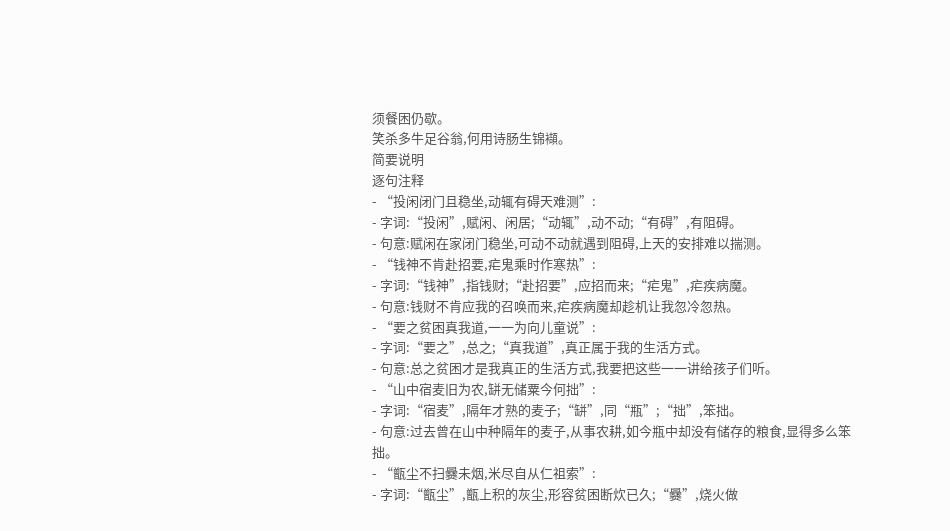须餐困仍歇。
笑杀多牛足谷翁,何用诗肠生锦襭。
简要说明
逐句注释
- “投闲闭门且稳坐,动辄有碍天难测”:
- 字词:“投闲”,赋闲、闲居;“动辄”,动不动;“有碍”,有阻碍。
- 句意:赋闲在家闭门稳坐,可动不动就遇到阻碍,上天的安排难以揣测。
- “钱神不肯赴招要,疟鬼乘时作寒热”:
- 字词:“钱神”,指钱财;“赴招要”,应招而来;“疟鬼”,疟疾病魔。
- 句意:钱财不肯应我的召唤而来,疟疾病魔却趁机让我忽冷忽热。
- “要之贫困真我道,一一为向儿童说”:
- 字词:“要之”,总之;“真我道”,真正属于我的生活方式。
- 句意:总之贫困才是我真正的生活方式,我要把这些一一讲给孩子们听。
- “山中宿麦旧为农,缾无储粟今何拙”:
- 字词:“宿麦”,隔年才熟的麦子;“缾”,同“瓶”;“拙”,笨拙。
- 句意:过去曾在山中种隔年的麦子,从事农耕,如今瓶中却没有储存的粮食,显得多么笨拙。
- “甑尘不扫爨未烟,米尽自从仁祖索”:
- 字词:“甑尘”,甑上积的灰尘,形容贫困断炊已久;“爨”,烧火做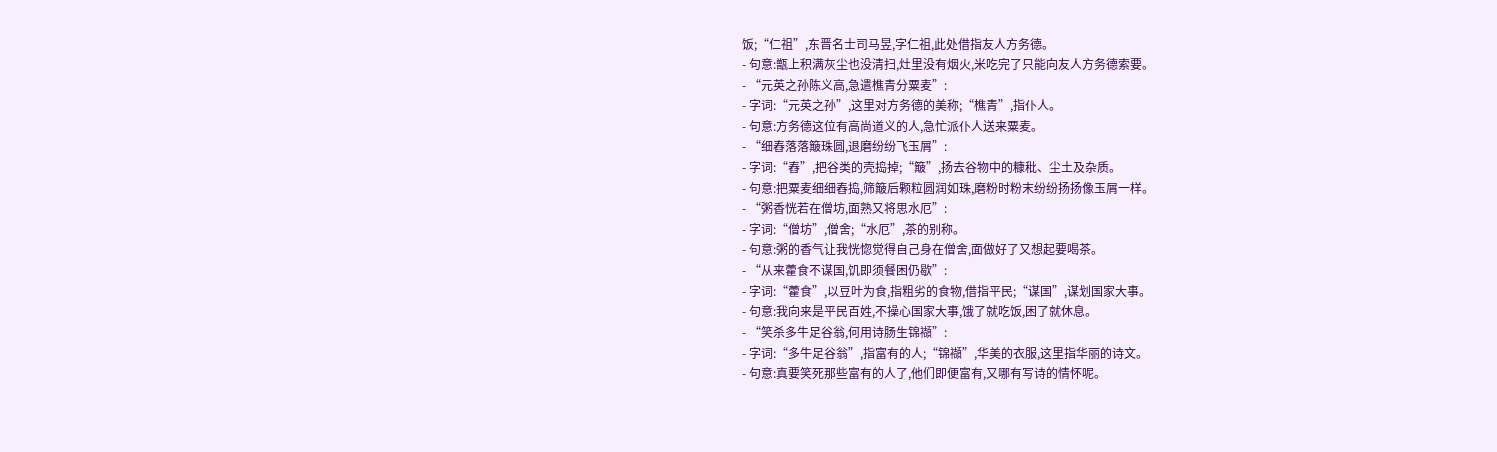饭;“仁祖”,东晋名士司马昱,字仁祖,此处借指友人方务德。
- 句意:甑上积满灰尘也没清扫,灶里没有烟火,米吃完了只能向友人方务德索要。
- “元英之孙陈义高,急遣樵青分粟麦”:
- 字词:“元英之孙”,这里对方务德的美称;“樵青”,指仆人。
- 句意:方务德这位有高尚道义的人,急忙派仆人送来粟麦。
- “细舂落落簸珠圆,退磨纷纷飞玉屑”:
- 字词:“舂”,把谷类的壳捣掉;“簸”,扬去谷物中的糠秕、尘土及杂质。
- 句意:把粟麦细细舂捣,筛簸后颗粒圆润如珠,磨粉时粉末纷纷扬扬像玉屑一样。
- “粥香恍若在僧坊,面熟又将思水厄”:
- 字词:“僧坊”,僧舍;“水厄”,茶的别称。
- 句意:粥的香气让我恍惚觉得自己身在僧舍,面做好了又想起要喝茶。
- “从来藿食不谋国,饥即须餐困仍歇”:
- 字词:“藿食”,以豆叶为食,指粗劣的食物,借指平民;“谋国”,谋划国家大事。
- 句意:我向来是平民百姓,不操心国家大事,饿了就吃饭,困了就休息。
- “笑杀多牛足谷翁,何用诗肠生锦襭”:
- 字词:“多牛足谷翁”,指富有的人;“锦襭”,华美的衣服,这里指华丽的诗文。
- 句意:真要笑死那些富有的人了,他们即便富有,又哪有写诗的情怀呢。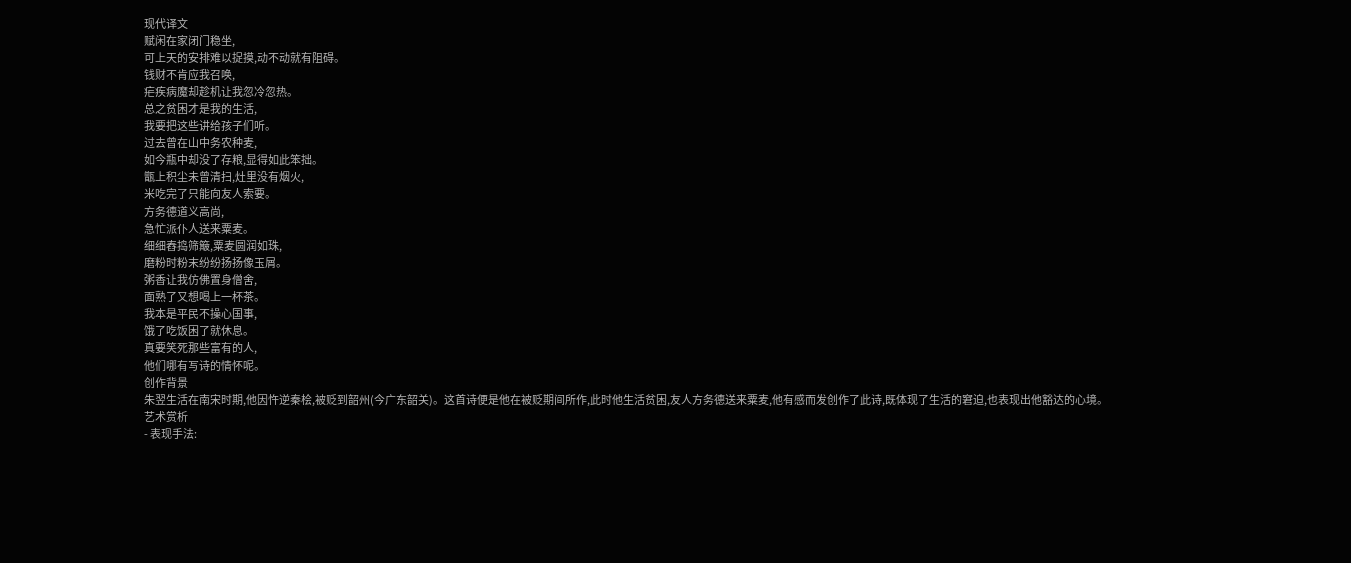现代译文
赋闲在家闭门稳坐,
可上天的安排难以捉摸,动不动就有阻碍。
钱财不肯应我召唤,
疟疾病魔却趁机让我忽冷忽热。
总之贫困才是我的生活,
我要把这些讲给孩子们听。
过去曾在山中务农种麦,
如今瓶中却没了存粮,显得如此笨拙。
甑上积尘未曾清扫,灶里没有烟火,
米吃完了只能向友人索要。
方务德道义高尚,
急忙派仆人送来粟麦。
细细舂捣筛簸,粟麦圆润如珠,
磨粉时粉末纷纷扬扬像玉屑。
粥香让我仿佛置身僧舍,
面熟了又想喝上一杯茶。
我本是平民不操心国事,
饿了吃饭困了就休息。
真要笑死那些富有的人,
他们哪有写诗的情怀呢。
创作背景
朱翌生活在南宋时期,他因忤逆秦桧,被贬到韶州(今广东韶关)。这首诗便是他在被贬期间所作,此时他生活贫困,友人方务德送来粟麦,他有感而发创作了此诗,既体现了生活的窘迫,也表现出他豁达的心境。
艺术赏析
- 表现手法: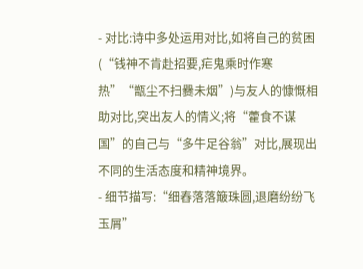- 对比:诗中多处运用对比,如将自己的贫困(“钱神不肯赴招要,疟鬼乘时作寒热”“甑尘不扫爨未烟”)与友人的慷慨相助对比,突出友人的情义;将“藿食不谋国”的自己与“多牛足谷翁”对比,展现出不同的生活态度和精神境界。
- 细节描写:“细舂落落簸珠圆,退磨纷纷飞玉屑”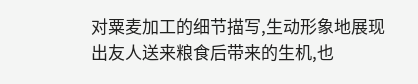对粟麦加工的细节描写,生动形象地展现出友人送来粮食后带来的生机,也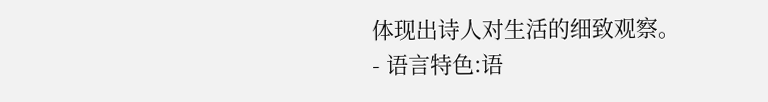体现出诗人对生活的细致观察。
- 语言特色:语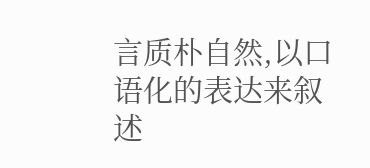言质朴自然,以口语化的表达来叙述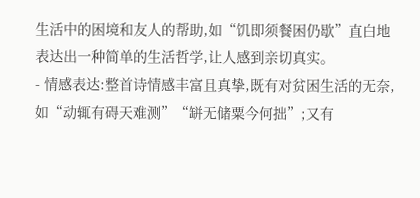生活中的困境和友人的帮助,如“饥即须餐困仍歇”直白地表达出一种简单的生活哲学,让人感到亲切真实。
- 情感表达:整首诗情感丰富且真挚,既有对贫困生活的无奈,如“动辄有碍天难测”“缾无储粟今何拙”;又有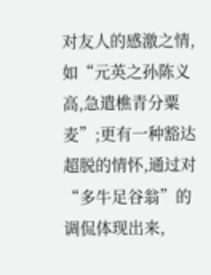对友人的感激之情,如“元英之孙陈义高,急遣樵青分粟麦”;更有一种豁达超脱的情怀,通过对“多牛足谷翁”的调侃体现出来,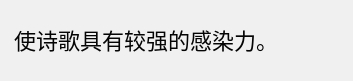使诗歌具有较强的感染力。